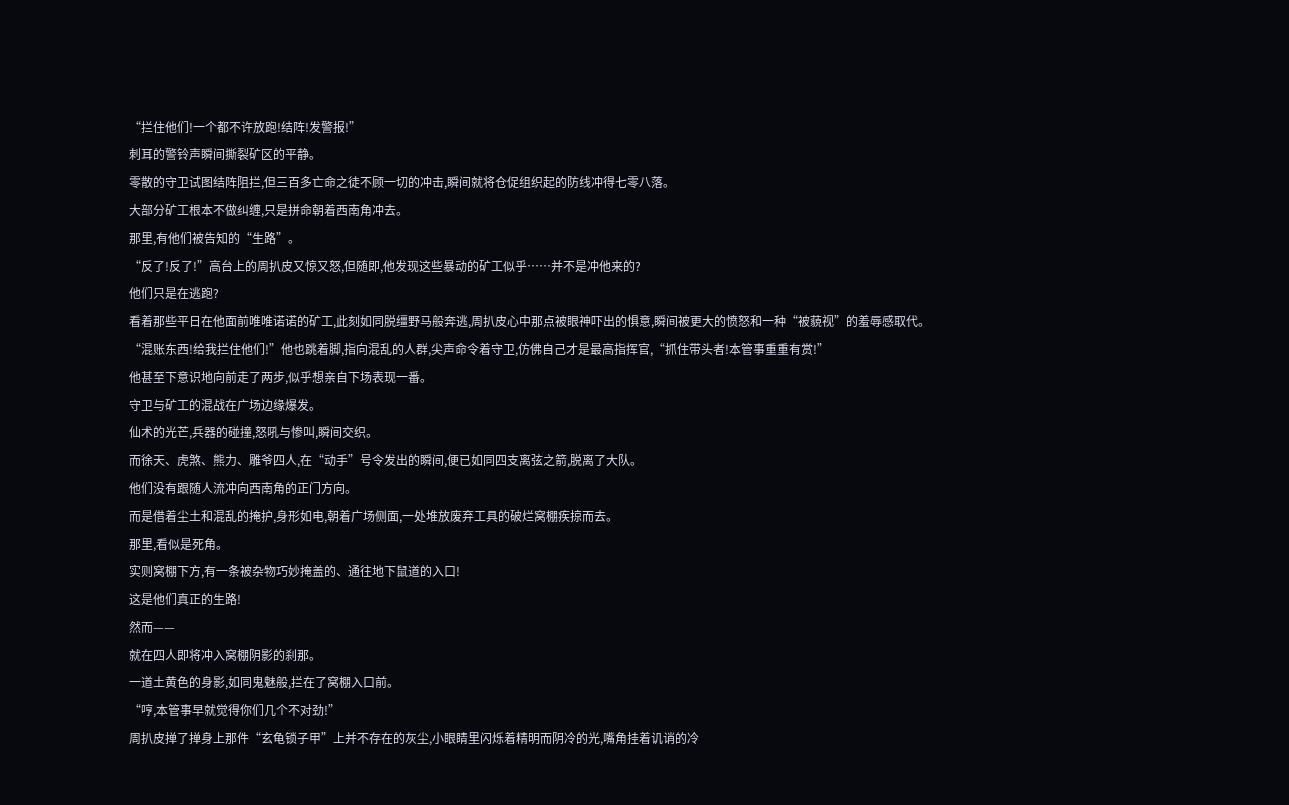“拦住他们!一个都不许放跑!结阵!发警报!”
刺耳的警铃声瞬间撕裂矿区的平静。
零散的守卫试图结阵阻拦,但三百多亡命之徒不顾一切的冲击,瞬间就将仓促组织起的防线冲得七零八落。
大部分矿工根本不做纠缠,只是拼命朝着西南角冲去。
那里,有他们被告知的“生路”。
“反了!反了!”高台上的周扒皮又惊又怒,但随即,他发现这些暴动的矿工似乎……并不是冲他来的?
他们只是在逃跑?
看着那些平日在他面前唯唯诺诺的矿工,此刻如同脱缰野马般奔逃,周扒皮心中那点被眼神吓出的惧意,瞬间被更大的愤怒和一种“被藐视”的羞辱感取代。
“混账东西!给我拦住他们!”他也跳着脚,指向混乱的人群,尖声命令着守卫,仿佛自己才是最高指挥官,“抓住带头者!本管事重重有赏!”
他甚至下意识地向前走了两步,似乎想亲自下场表现一番。
守卫与矿工的混战在广场边缘爆发。
仙术的光芒,兵器的碰撞,怒吼与惨叫,瞬间交织。
而徐天、虎煞、熊力、雕爷四人,在“动手”号令发出的瞬间,便已如同四支离弦之箭,脱离了大队。
他们没有跟随人流冲向西南角的正门方向。
而是借着尘土和混乱的掩护,身形如电,朝着广场侧面,一处堆放废弃工具的破烂窝棚疾掠而去。
那里,看似是死角。
实则窝棚下方,有一条被杂物巧妙掩盖的、通往地下鼠道的入口!
这是他们真正的生路!
然而——
就在四人即将冲入窝棚阴影的刹那。
一道土黄色的身影,如同鬼魅般,拦在了窝棚入口前。
“哼,本管事早就觉得你们几个不对劲!”
周扒皮掸了掸身上那件“玄龟锁子甲”上并不存在的灰尘,小眼睛里闪烁着精明而阴冷的光,嘴角挂着讥诮的冷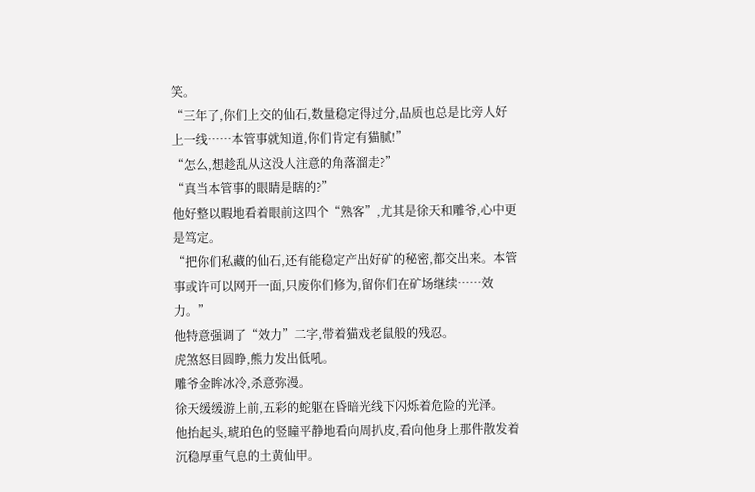笑。
“三年了,你们上交的仙石,数量稳定得过分,品质也总是比旁人好上一线……本管事就知道,你们肯定有猫腻!”
“怎么,想趁乱从这没人注意的角落溜走?”
“真当本管事的眼睛是瞎的?”
他好整以暇地看着眼前这四个“熟客”,尤其是徐天和雕爷,心中更是笃定。
“把你们私藏的仙石,还有能稳定产出好矿的秘密,都交出来。本管事或许可以网开一面,只废你们修为,留你们在矿场继续……效力。”
他特意强调了“效力”二字,带着猫戏老鼠般的残忍。
虎煞怒目圆睁,熊力发出低吼。
雕爷金眸冰冷,杀意弥漫。
徐天缓缓游上前,五彩的蛇躯在昏暗光线下闪烁着危险的光泽。
他抬起头,琥珀色的竖瞳平静地看向周扒皮,看向他身上那件散发着沉稳厚重气息的土黄仙甲。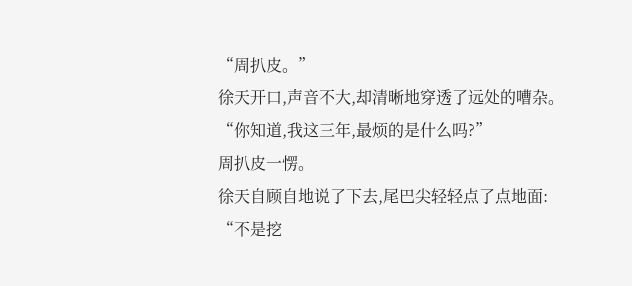“周扒皮。”
徐天开口,声音不大,却清晰地穿透了远处的嘈杂。
“你知道,我这三年,最烦的是什么吗?”
周扒皮一愣。
徐天自顾自地说了下去,尾巴尖轻轻点了点地面:
“不是挖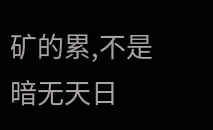矿的累,不是暗无天日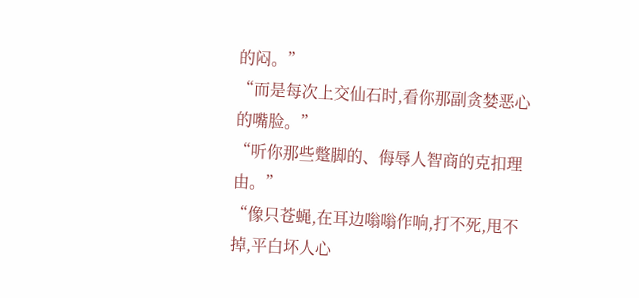的闷。”
“而是每次上交仙石时,看你那副贪婪恶心的嘴脸。”
“听你那些蹩脚的、侮辱人智商的克扣理由。”
“像只苍蝇,在耳边嗡嗡作响,打不死,甩不掉,平白坏人心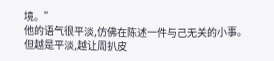境。”
他的语气很平淡,仿佛在陈述一件与己无关的小事。
但越是平淡,越让周扒皮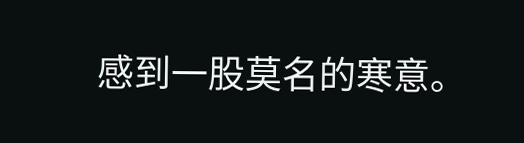感到一股莫名的寒意。